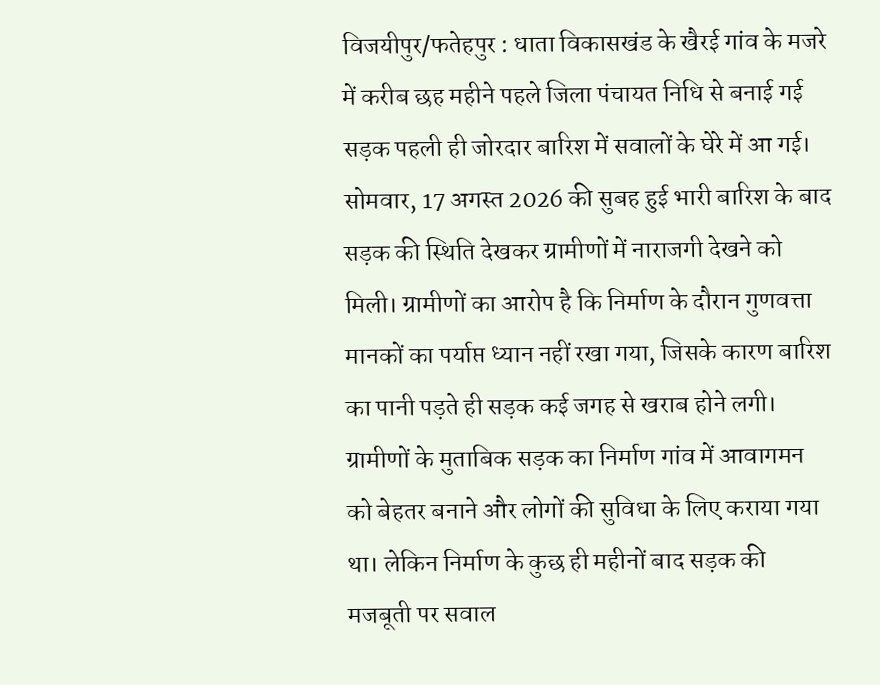विजयीपुर/फतेहपुर : धाता विकासखंड के खैरई गांव के मजरे में करीब छह महीने पहले जिला पंचायत निधि से बनाई गई सड़क पहली ही जोरदार बारिश में सवालों के घेरे में आ गई। सोमवार, 17 अगस्त 2026 की सुबह हुई भारी बारिश के बाद सड़क की स्थिति देखकर ग्रामीणों में नाराजगी देखने को मिली। ग्रामीणों का आरोप है कि निर्माण के दौरान गुणवत्ता मानकों का पर्याप्त ध्यान नहीं रखा गया, जिसके कारण बारिश का पानी पड़ते ही सड़क कई जगह से खराब होने लगी।
ग्रामीणों के मुताबिक सड़क का निर्माण गांव में आवागमन को बेहतर बनाने और लोगों की सुविधा के लिए कराया गया था। लेकिन निर्माण के कुछ ही महीनों बाद सड़क की मजबूती पर सवाल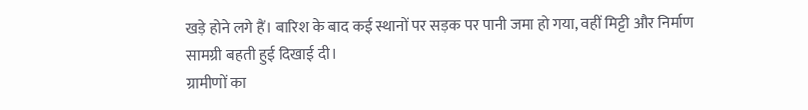खड़े होने लगे हैं। बारिश के बाद कई स्थानों पर सड़क पर पानी जमा हो गया, वहीं मिट्टी और निर्माण सामग्री बहती हुई दिखाई दी।
ग्रामीणों का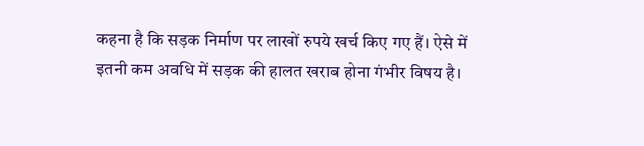कहना है कि सड़क निर्माण पर लाखों रुपये खर्च किए गए हैं। ऐसे में इतनी कम अवधि में सड़क की हालत खराब होना गंभीर विषय है।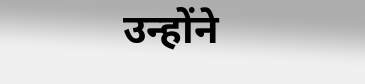उन्होंने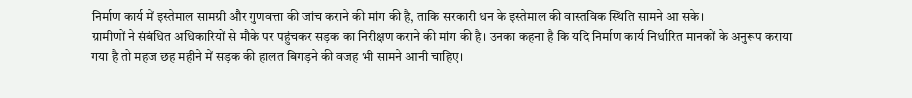निर्माण कार्य में इस्तेमाल सामग्री और गुणवत्ता की जांच कराने की मांग की है, ताकि सरकारी धन के इस्तेमाल की वास्तविक स्थिति सामने आ सके।
ग्रामीणों ने संबंधित अधिकारियों से मौके पर पहुंचकर सड़क का निरीक्षण कराने की मांग की है। उनका कहना है कि यदि निर्माण कार्य निर्धारित मानकों के अनुरूप कराया गया है तो महज छह महीने में सड़क की हालत बिगड़ने की वजह भी सामने आनी चाहिए।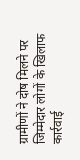ग्रामीणों ने दोष मिलने पर जिम्मेदार लोगों के खिलाफ कार्रवाई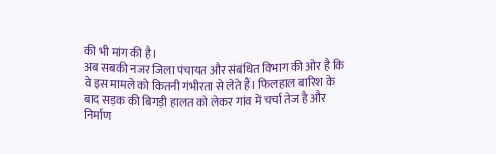की भी मांग की है।
अब सबकी नजर जिला पंचायत और संबंधित विभाग की ओर है कि वे इस मामले को कितनी गंभीरता से लेते हैं। फिलहाल बारिश के बाद सड़क की बिगड़ी हालत को लेकर गांव में चर्चा तेज है और निर्माण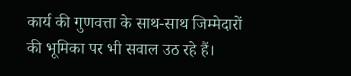कार्य की गुणवत्ता के साथ-साथ जिम्मेदारों की भूमिका पर भी सवाल उठ रहे हैं।